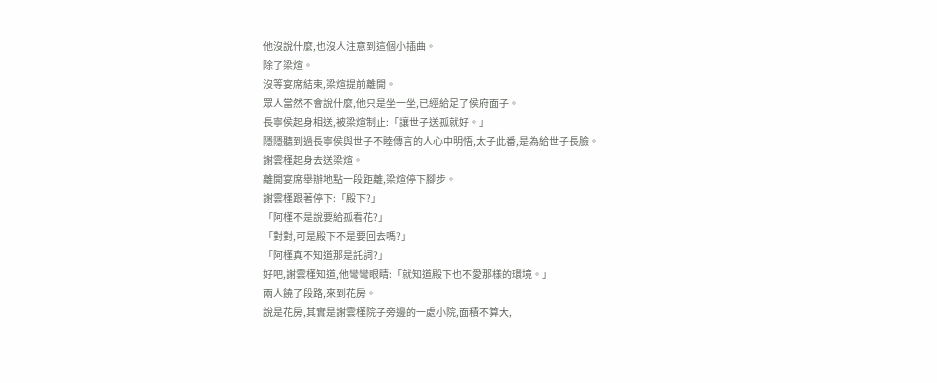他沒說什麼,也沒人注意到這個小插曲。
除了梁煊。
沒等宴席結束,梁煊提前離開。
眾人當然不會說什麼,他只是坐一坐,已經給足了侯府面子。
長寧侯起身相送,被梁煊制止:「讓世子送孤就好。」
隱隱聽到過長寧侯與世子不睦傳言的人心中明悟,太子此番,是為給世子長臉。
謝雲槿起身去送梁煊。
離開宴席舉辦地點一段距離,梁煊停下腳步。
謝雲槿跟著停下:「殿下?」
「阿槿不是說要給孤看花?」
「對對,可是殿下不是要回去嗎?」
「阿槿真不知道那是託詞?」
好吧,謝雲槿知道,他彎彎眼睛:「就知道殿下也不愛那樣的環境。」
兩人饒了段路,來到花房。
說是花房,其實是謝雲槿院子旁邊的一處小院,面積不算大,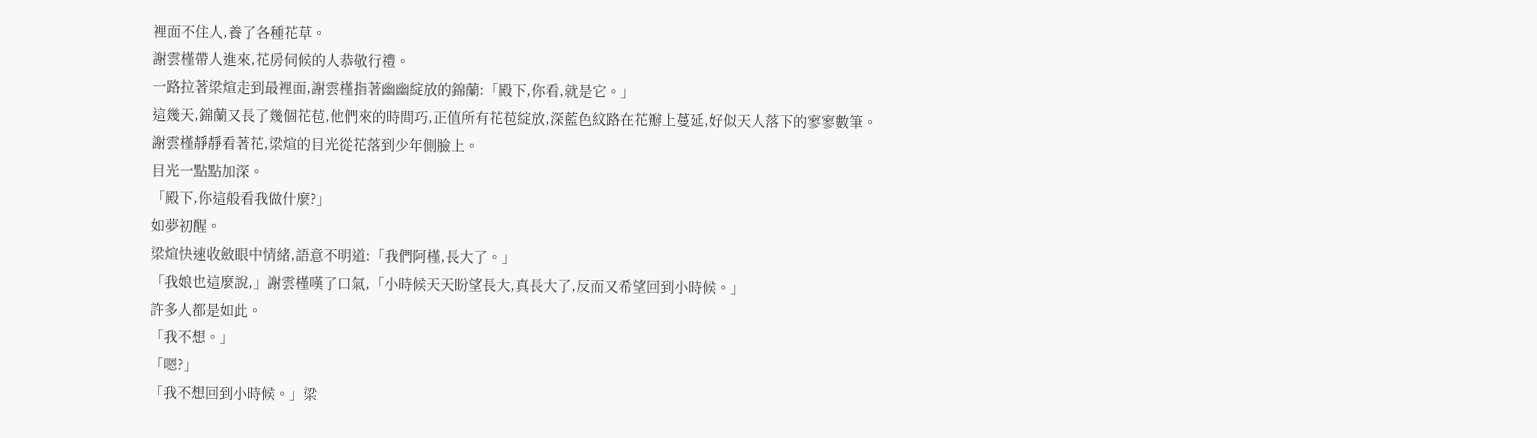裡面不住人,養了各種花草。
謝雲槿帶人進來,花房伺候的人恭敬行禮。
一路拉著梁煊走到最裡面,謝雲槿指著幽幽綻放的錦蘭:「殿下,你看,就是它。」
這幾天,錦蘭又長了幾個花苞,他們來的時間巧,正值所有花苞綻放,深藍色紋路在花瓣上蔓延,好似天人落下的寥寥數筆。
謝雲槿靜靜看著花,梁煊的目光從花落到少年側臉上。
目光一點點加深。
「殿下,你這般看我做什麼?」
如夢初醒。
梁煊快速收斂眼中情緒,語意不明道:「我們阿槿,長大了。」
「我娘也這麼說,」謝雲槿嘆了口氣,「小時候天天盼望長大,真長大了,反而又希望回到小時候。」
許多人都是如此。
「我不想。」
「嗯?」
「我不想回到小時候。」梁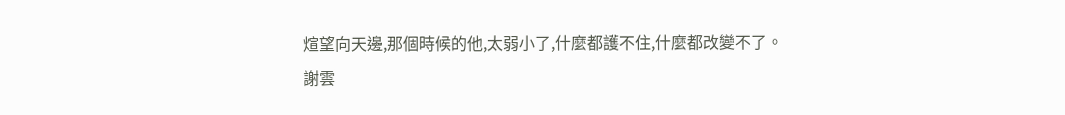煊望向天邊,那個時候的他,太弱小了,什麼都護不住,什麼都改變不了。
謝雲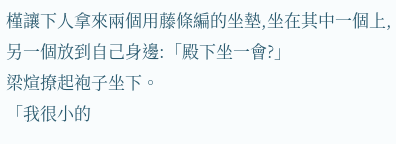槿讓下人拿來兩個用藤條編的坐墊,坐在其中一個上,另一個放到自己身邊:「殿下坐一會?」
梁煊撩起袍子坐下。
「我很小的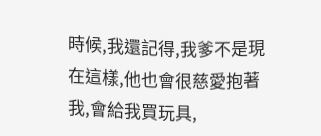時候,我還記得,我爹不是現在這樣,他也會很慈愛抱著我,會給我買玩具,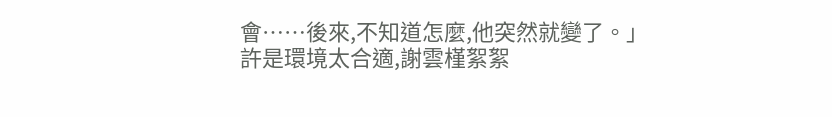會……後來,不知道怎麼,他突然就變了。」
許是環境太合適,謝雲槿絮絮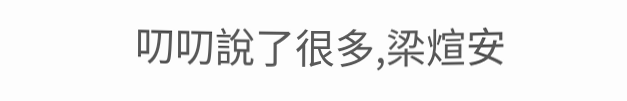叨叨說了很多,梁煊安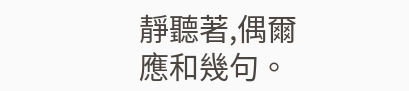靜聽著,偶爾應和幾句。